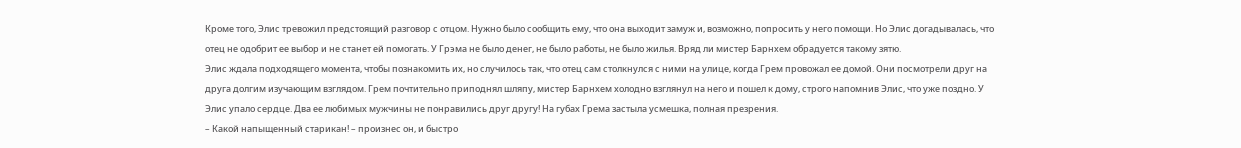Кроме того, Элис тревожил предстоящий разговор с отцом. Нужно было сообщить ему, что она выходит замуж и, возможно, попросить у него помощи. Но Элис догадывалась, что отец не одобрит ее выбор и не станет ей помогать. У Грэма не было денег, не было работы, не было жилья. Вряд ли мистер Барнхем обрадуется такому зятю.
Элис ждала подходящего момента, чтобы познакомить их, но случилось так, что отец сам столкнулся с ними на улице, когда Грем провожал ее домой. Они посмотрели друг на друга долгим изучающим взглядом. Грем почтительно приподнял шляпу, мистер Барнхем холодно взглянул на него и пошел к дому, строго напомнив Элис, что уже поздно. У Элис упало сердце. Два ее любимых мужчины не понравились друг другу! На губах Грема застыла усмешка, полная презрения.
– Какой напыщенный старикан! – произнес он, и быстро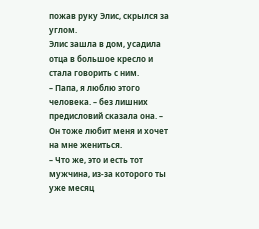пожав руку Элис, скрылся за углом.
Элис зашла в дом, усадила отца в большое кресло и стала говорить с ним.
– Папа, я люблю этого человека. – без лишних предисловий сказала она. – Он тоже любит меня и хочет на мне жениться.
– Что же, это и есть тот мужчина, из-за которого ты уже месяц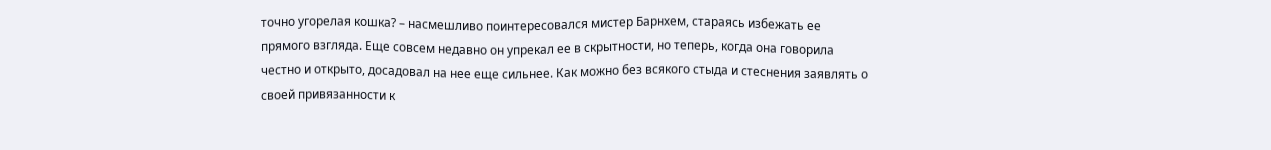точно угорелая кошка? – насмешливо поинтересовался мистер Барнхем, стараясь избежать ее прямого взгляда. Еще совсем недавно он упрекал ее в скрытности, но теперь, когда она говорила честно и открыто, досадовал на нее еще сильнее. Как можно без всякого стыда и стеснения заявлять о своей привязанности к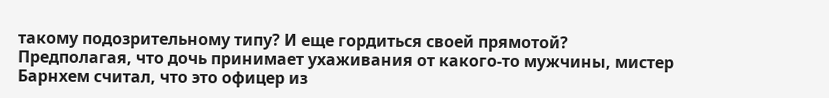такому подозрительному типу? И еще гордиться своей прямотой?
Предполагая, что дочь принимает ухаживания от какого-то мужчины, мистер Барнхем считал, что это офицер из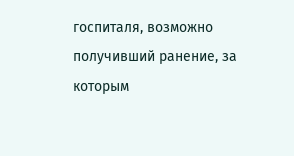госпиталя, возможно получивший ранение, за которым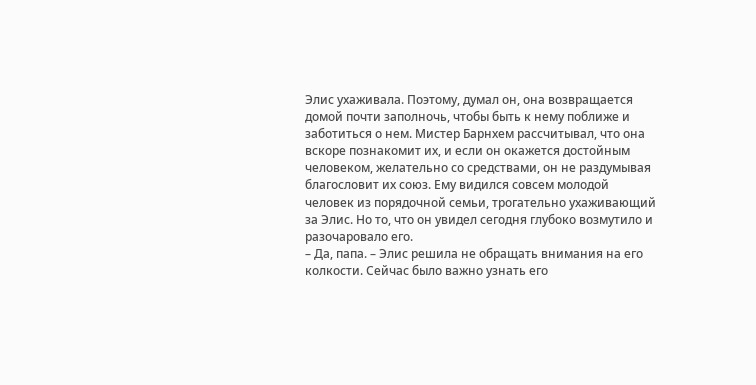Элис ухаживала. Поэтому, думал он, она возвращается домой почти заполночь, чтобы быть к нему поближе и заботиться о нем. Мистер Барнхем рассчитывал, что она вскоре познакомит их, и если он окажется достойным человеком, желательно со средствами, он не раздумывая благословит их союз. Ему видился совсем молодой человек из порядочной семьи, трогательно ухаживающий за Элис. Но то, что он увидел сегодня глубоко возмутило и разочаровало его.
– Да, папа. – Элис решила не обращать внимания на его колкости. Сейчас было важно узнать его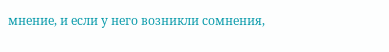мнение, и если у него возникли сомнения,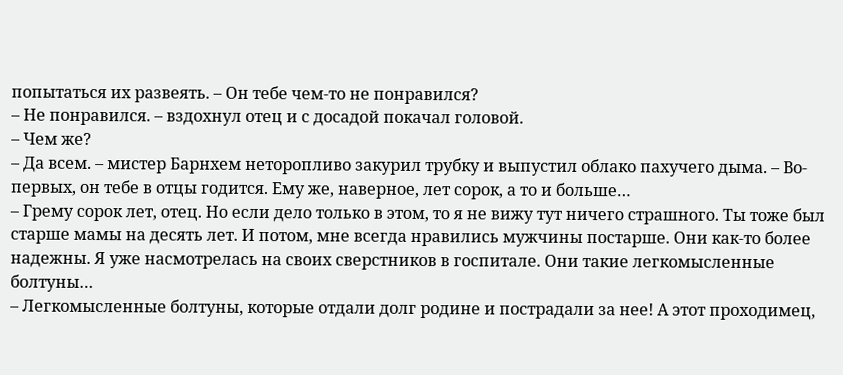попытаться их развеять. – Он тебе чем-то не понравился?
– Не понравился. – вздохнул отец и с досадой покачал головой.
– Чем же?
– Да всем. – мистер Барнхем неторопливо закурил трубку и выпустил облако пахучего дыма. – Во-первых, он тебе в отцы годится. Ему же, наверное, лет сорок, а то и больше…
– Грему сорок лет, отец. Но если дело только в этом, то я не вижу тут ничего страшного. Ты тоже был старше мамы на десять лет. И потом, мне всегда нравились мужчины постарше. Они как-то более надежны. Я уже насмотрелась на своих сверстников в госпитале. Они такие легкомысленные болтуны…
– Легкомысленные болтуны, которые отдали долг родине и пострадали за нее! А этот проходимец,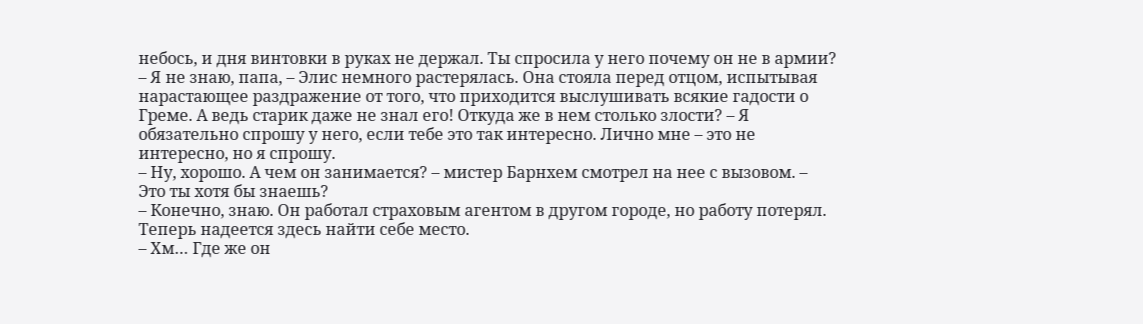небось, и дня винтовки в руках не держал. Ты спросила у него почему он не в армии?
– Я не знаю, папа, – Элис немного растерялась. Она стояла перед отцом, испытывая нарастающее раздражение от того, что приходится выслушивать всякие гадости о Греме. А ведь старик даже не знал его! Откуда же в нем столько злости? – Я обязательно спрошу у него, если тебе это так интересно. Лично мне – это не интересно, но я спрошу.
– Ну, хорошо. А чем он занимается? – мистер Барнхем смотрел на нее с вызовом. – Это ты хотя бы знаешь?
– Конечно, знаю. Он работал страховым агентом в другом городе, но работу потерял. Теперь надеется здесь найти себе место.
– Хм… Где же он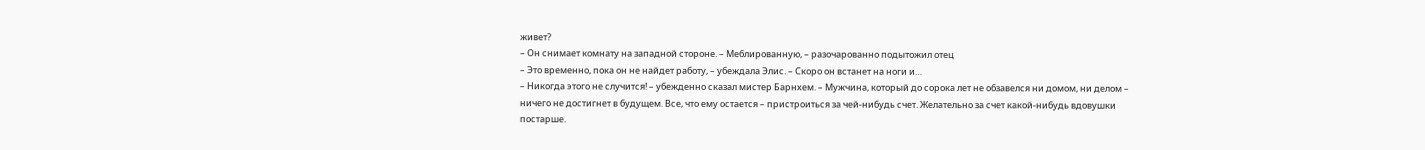живет?
– Он снимает комнату на западной стороне. – Меблированную, – разочарованно подытожил отец
– Это временно, пока он не найдет работу, – убеждала Элис. – Скоро он встанет на ноги и…
– Никогда этого не случится! – убежденно сказал мистер Барнхем. – Мужчина, который до сорока лет не обзавелся ни домом, ни делом – ничего не достигнет в будущем. Все, что ему остается – пристроиться за чей-нибудь счет. Желательно за счет какой-нибудь вдовушки постарше.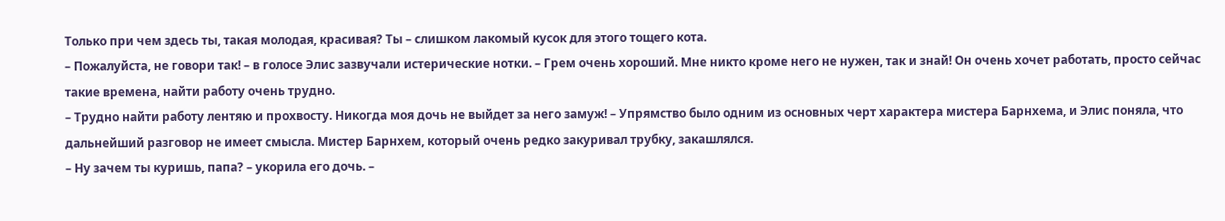Только при чем здесь ты, такая молодая, красивая? Ты – слишком лакомый кусок для этого тощего кота.
– Пожалуйста, не говори так! – в голосе Элис зазвучали истерические нотки. – Грем очень хороший. Мне никто кроме него не нужен, так и знай! Он очень хочет работать, просто сейчас такие времена, найти работу очень трудно.
– Трудно найти работу лентяю и прохвосту. Никогда моя дочь не выйдет за него замуж! – Упрямство было одним из основных черт характера мистера Барнхема, и Элис поняла, что дальнейший разговор не имеет смысла. Мистер Барнхем, который очень редко закуривал трубку, закашлялся.
– Ну зачем ты куришь, папа? – укорила его дочь. –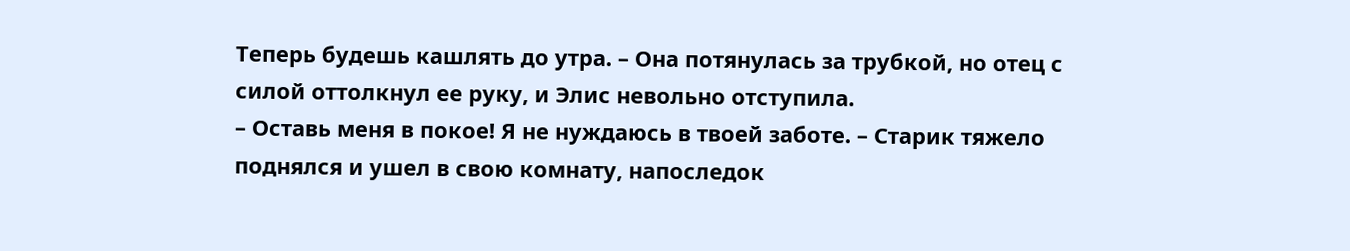Теперь будешь кашлять до утра. – Она потянулась за трубкой, но отец с силой оттолкнул ее руку, и Элис невольно отступила.
– Оставь меня в покое! Я не нуждаюсь в твоей заботе. – Старик тяжело поднялся и ушел в свою комнату, напоследок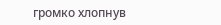громко хлопнув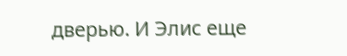дверью. И Элис еще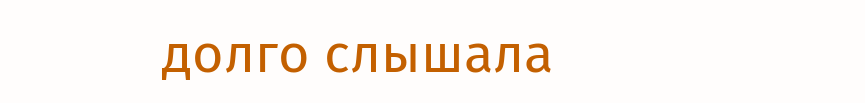долго слышала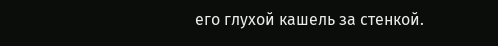его глухой кашель за стенкой.